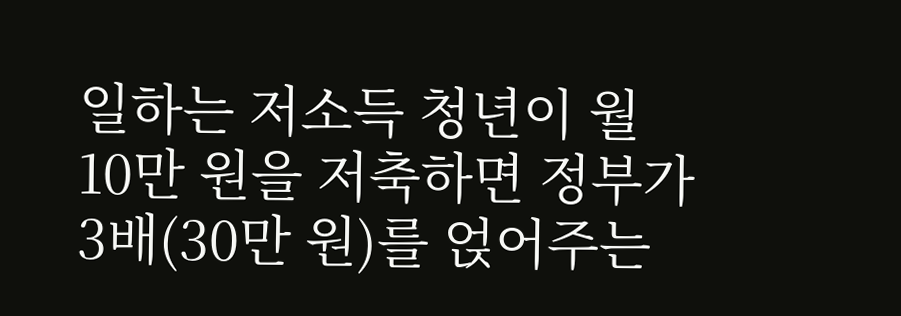일하는 저소득 청년이 월 10만 원을 저축하면 정부가 3배(30만 원)를 얹어주는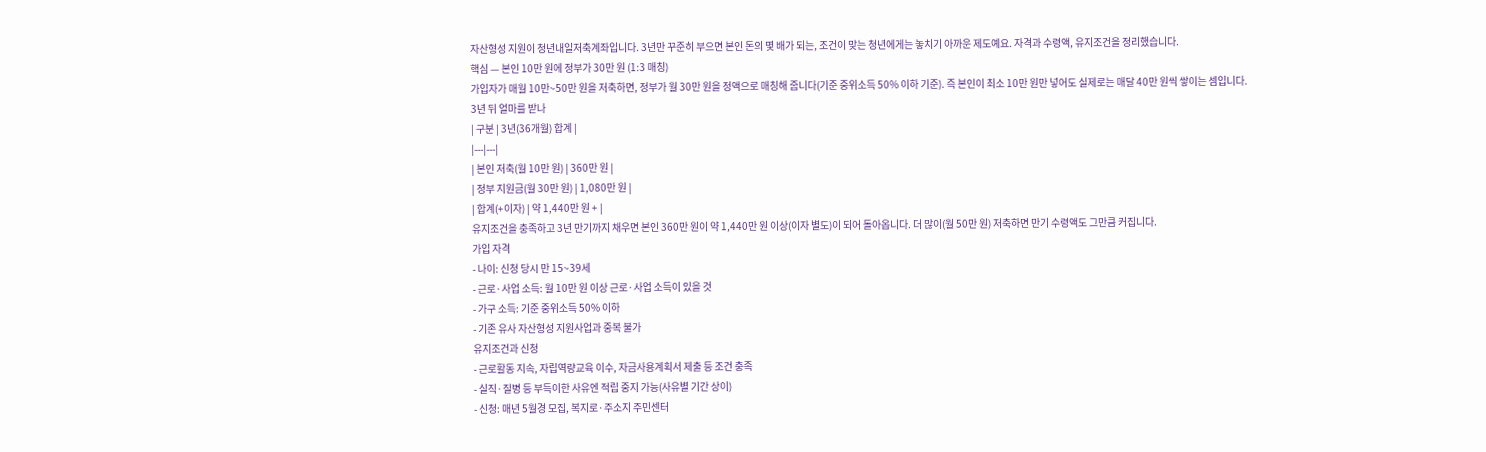자산형성 지원이 청년내일저축계좌입니다. 3년만 꾸준히 부으면 본인 돈의 몇 배가 되는, 조건이 맞는 청년에게는 놓치기 아까운 제도예요. 자격과 수령액, 유지조건을 정리했습니다.
핵심 — 본인 10만 원에 정부가 30만 원 (1:3 매칭)
가입자가 매월 10만~50만 원을 저축하면, 정부가 월 30만 원을 정액으로 매칭해 줍니다(기준 중위소득 50% 이하 기준). 즉 본인이 최소 10만 원만 넣어도 실제로는 매달 40만 원씩 쌓이는 셈입니다.
3년 뒤 얼마를 받나
| 구분 | 3년(36개월) 합계 |
|---|---|
| 본인 저축(월 10만 원) | 360만 원 |
| 정부 지원금(월 30만 원) | 1,080만 원 |
| 합계(+이자) | 약 1,440만 원 + |
유지조건을 충족하고 3년 만기까지 채우면 본인 360만 원이 약 1,440만 원 이상(이자 별도)이 되어 돌아옵니다. 더 많이(월 50만 원) 저축하면 만기 수령액도 그만큼 커집니다.
가입 자격
- 나이: 신청 당시 만 15~39세
- 근로·사업 소득: 월 10만 원 이상 근로·사업 소득이 있을 것
- 가구 소득: 기준 중위소득 50% 이하
- 기존 유사 자산형성 지원사업과 중복 불가
유지조건과 신청
- 근로활동 지속, 자립역량교육 이수, 자금사용계획서 제출 등 조건 충족
- 실직·질병 등 부득이한 사유엔 적립 중지 가능(사유별 기간 상이)
- 신청: 매년 5월경 모집, 복지로·주소지 주민센터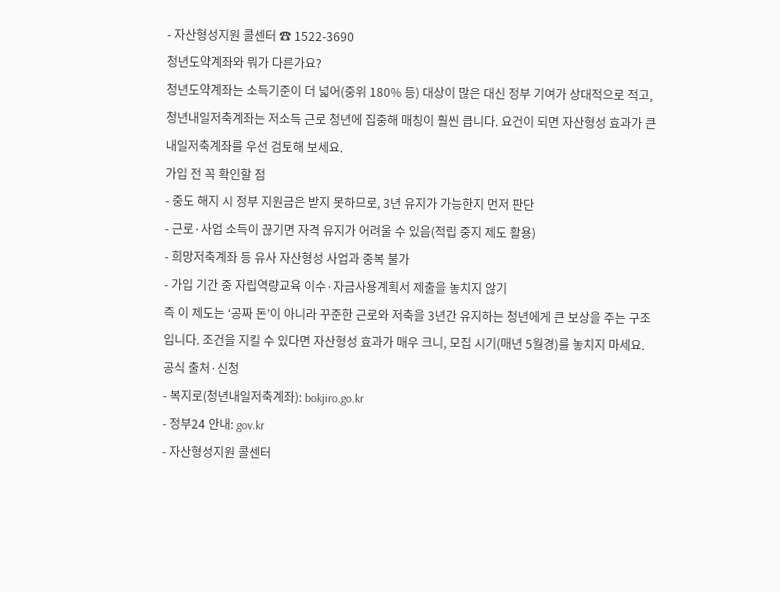- 자산형성지원 콜센터 ☎ 1522-3690
청년도약계좌와 뭐가 다른가요?
청년도약계좌는 소득기준이 더 넓어(중위 180% 등) 대상이 많은 대신 정부 기여가 상대적으로 적고, 청년내일저축계좌는 저소득 근로 청년에 집중해 매칭이 훨씬 큽니다. 요건이 되면 자산형성 효과가 큰 내일저축계좌를 우선 검토해 보세요.
가입 전 꼭 확인할 점
- 중도 해지 시 정부 지원금은 받지 못하므로, 3년 유지가 가능한지 먼저 판단
- 근로·사업 소득이 끊기면 자격 유지가 어려울 수 있음(적립 중지 제도 활용)
- 희망저축계좌 등 유사 자산형성 사업과 중복 불가
- 가입 기간 중 자립역량교육 이수·자금사용계획서 제출을 놓치지 않기
즉 이 제도는 ‘공짜 돈’이 아니라 꾸준한 근로와 저축을 3년간 유지하는 청년에게 큰 보상을 주는 구조입니다. 조건을 지킬 수 있다면 자산형성 효과가 매우 크니, 모집 시기(매년 5월경)를 놓치지 마세요.
공식 출처·신청
- 복지로(청년내일저축계좌): bokjiro.go.kr
- 정부24 안내: gov.kr
- 자산형성지원 콜센터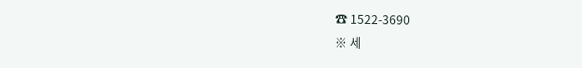☎ 1522-3690
※ 세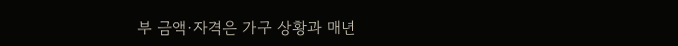부 금액·자격은 가구 상황과 매년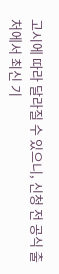고시에 따라 달라질 수 있으니, 신청 전 공식 출처에서 최신 기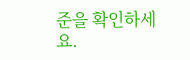준을 확인하세요.